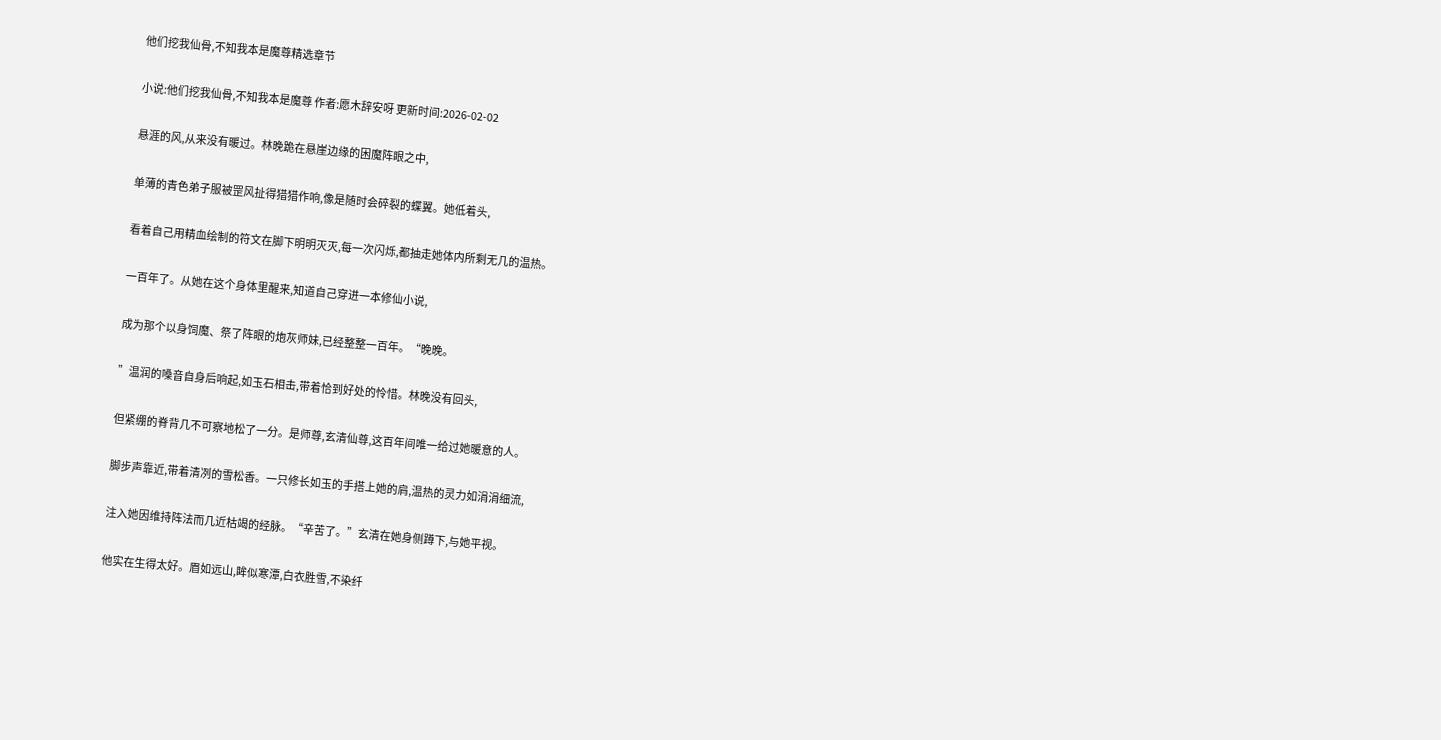他们挖我仙骨,不知我本是魔尊精选章节

小说:他们挖我仙骨,不知我本是魔尊 作者:愿木辞安呀 更新时间:2026-02-02

悬涯的风,从来没有暖过。林晚跪在悬崖边缘的困魔阵眼之中,

单薄的青色弟子服被罡风扯得猎猎作响,像是随时会碎裂的蝶翼。她低着头,

看着自己用精血绘制的符文在脚下明明灭灭,每一次闪烁,都抽走她体内所剩无几的温热。

一百年了。从她在这个身体里醒来,知道自己穿进一本修仙小说,

成为那个以身饲魔、祭了阵眼的炮灰师妹,已经整整一百年。“晚晚。

”温润的嗓音自身后响起,如玉石相击,带着恰到好处的怜惜。林晚没有回头,

但紧绷的脊背几不可察地松了一分。是师尊,玄清仙尊,这百年间唯一给过她暖意的人。

脚步声靠近,带着清冽的雪松香。一只修长如玉的手搭上她的肩,温热的灵力如涓涓细流,

注入她因维持阵法而几近枯竭的经脉。“辛苦了。”玄清在她身侧蹲下,与她平视。

他实在生得太好。眉如远山,眸似寒潭,白衣胜雪,不染纤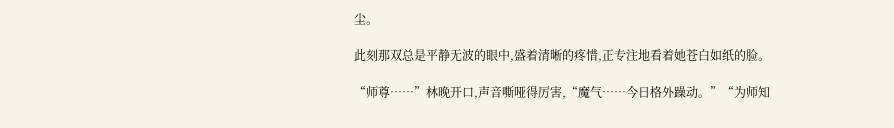尘。

此刻那双总是平静无波的眼中,盛着清晰的疼惜,正专注地看着她苍白如纸的脸。

“师尊……”林晚开口,声音嘶哑得厉害,“魔气……今日格外躁动。”“为师知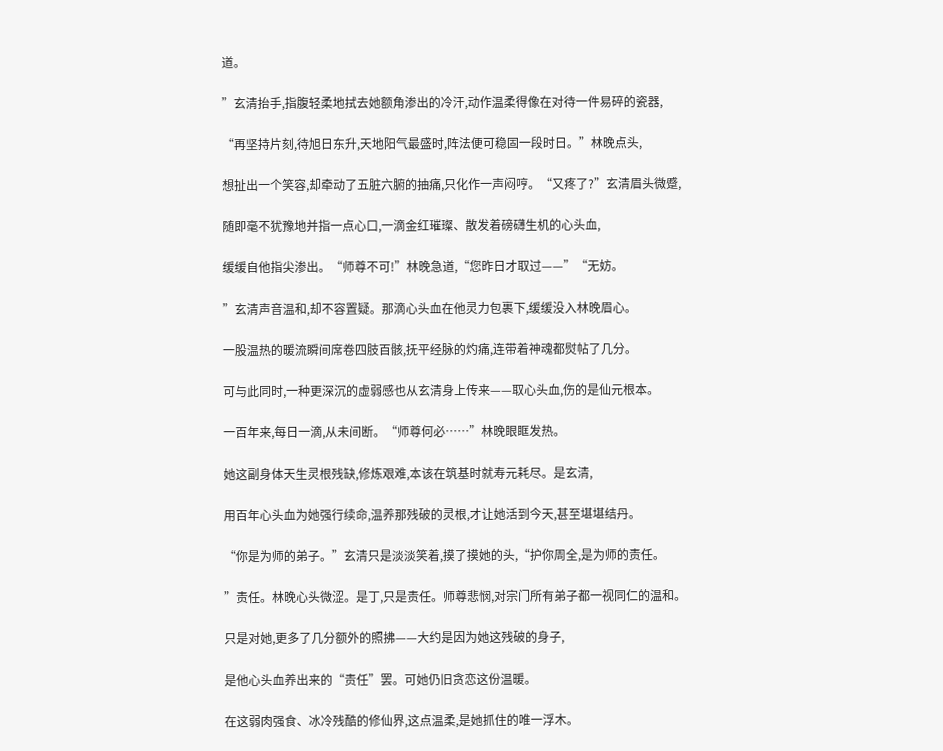道。

”玄清抬手,指腹轻柔地拭去她额角渗出的冷汗,动作温柔得像在对待一件易碎的瓷器,

“再坚持片刻,待旭日东升,天地阳气最盛时,阵法便可稳固一段时日。”林晚点头,

想扯出一个笑容,却牵动了五脏六腑的抽痛,只化作一声闷哼。“又疼了?”玄清眉头微蹙,

随即毫不犹豫地并指一点心口,一滴金红璀璨、散发着磅礴生机的心头血,

缓缓自他指尖渗出。“师尊不可!”林晚急道,“您昨日才取过——”“无妨。

”玄清声音温和,却不容置疑。那滴心头血在他灵力包裹下,缓缓没入林晚眉心。

一股温热的暖流瞬间席卷四肢百骸,抚平经脉的灼痛,连带着神魂都熨帖了几分。

可与此同时,一种更深沉的虚弱感也从玄清身上传来——取心头血,伤的是仙元根本。

一百年来,每日一滴,从未间断。“师尊何必……”林晚眼眶发热。

她这副身体天生灵根残缺,修炼艰难,本该在筑基时就寿元耗尽。是玄清,

用百年心头血为她强行续命,温养那残破的灵根,才让她活到今天,甚至堪堪结丹。

“你是为师的弟子。”玄清只是淡淡笑着,摸了摸她的头,“护你周全,是为师的责任。

”责任。林晚心头微涩。是丁,只是责任。师尊悲悯,对宗门所有弟子都一视同仁的温和。

只是对她,更多了几分额外的照拂——大约是因为她这残破的身子,

是他心头血养出来的“责任”罢。可她仍旧贪恋这份温暖。

在这弱肉强食、冰冷残酷的修仙界,这点温柔,是她抓住的唯一浮木。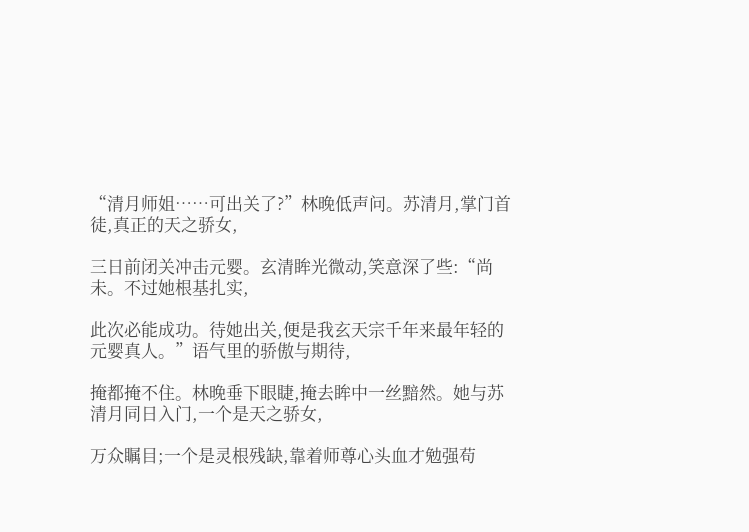“清月师姐……可出关了?”林晚低声问。苏清月,掌门首徒,真正的天之骄女,

三日前闭关冲击元婴。玄清眸光微动,笑意深了些:“尚未。不过她根基扎实,

此次必能成功。待她出关,便是我玄天宗千年来最年轻的元婴真人。”语气里的骄傲与期待,

掩都掩不住。林晚垂下眼睫,掩去眸中一丝黯然。她与苏清月同日入门,一个是天之骄女,

万众瞩目;一个是灵根残缺,靠着师尊心头血才勉强苟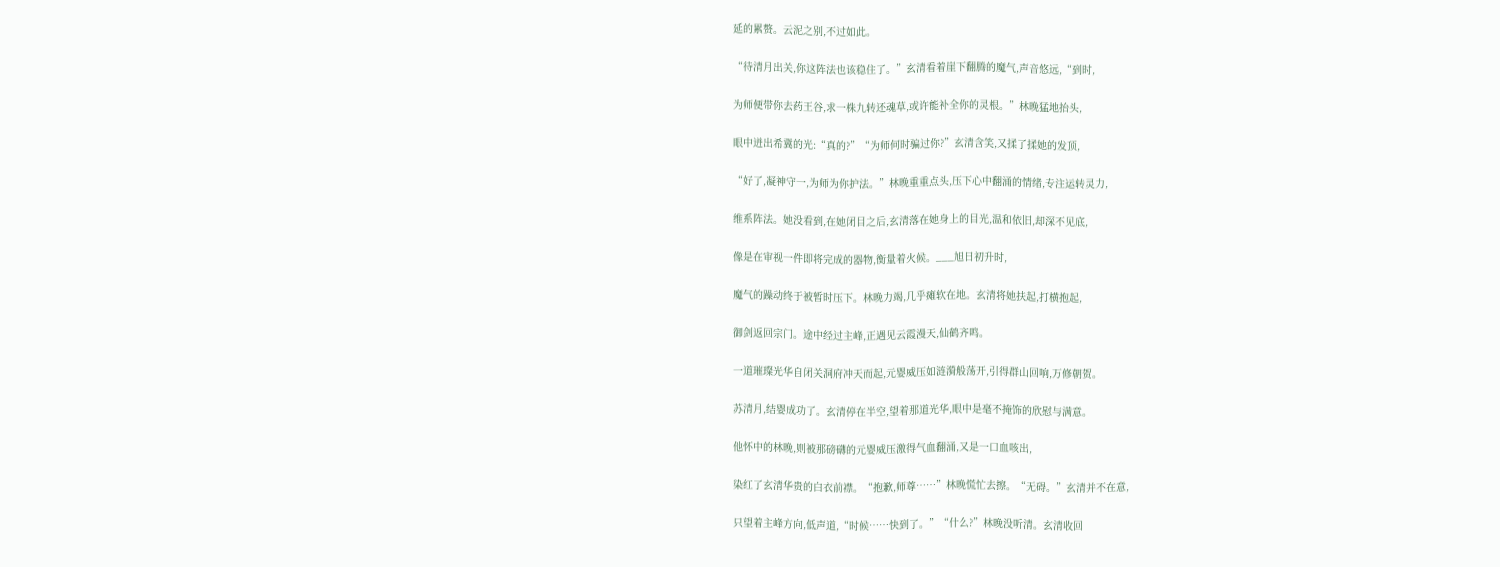延的累赘。云泥之别,不过如此。

“待清月出关,你这阵法也该稳住了。”玄清看着崖下翻腾的魔气,声音悠远,“到时,

为师便带你去药王谷,求一株九转还魂草,或许能补全你的灵根。”林晚猛地抬头,

眼中迸出希冀的光:“真的?”“为师何时骗过你?”玄清含笑,又揉了揉她的发顶,

“好了,凝神守一,为师为你护法。”林晚重重点头,压下心中翻涌的情绪,专注运转灵力,

维系阵法。她没看到,在她闭目之后,玄清落在她身上的目光,温和依旧,却深不见底,

像是在审视一件即将完成的器物,衡量着火候。___旭日初升时,

魔气的躁动终于被暂时压下。林晚力竭,几乎瘫软在地。玄清将她扶起,打横抱起,

御剑返回宗门。途中经过主峰,正遇见云霞漫天,仙鹤齐鸣。

一道璀璨光华自闭关洞府冲天而起,元婴威压如涟漪般荡开,引得群山回响,万修朝贺。

苏清月,结婴成功了。玄清停在半空,望着那道光华,眼中是毫不掩饰的欣慰与满意。

他怀中的林晚,则被那磅礴的元婴威压激得气血翻涌,又是一口血咳出,

染红了玄清华贵的白衣前襟。“抱歉,师尊……”林晚慌忙去擦。“无碍。”玄清并不在意,

只望着主峰方向,低声道,“时候……快到了。”“什么?”林晚没听清。玄清收回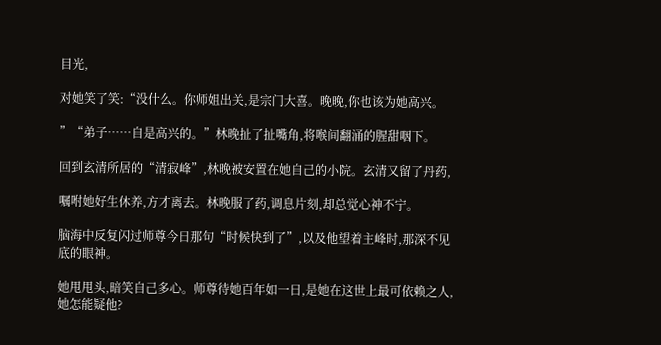目光,

对她笑了笑:“没什么。你师姐出关,是宗门大喜。晚晚,你也该为她高兴。

”“弟子……自是高兴的。”林晚扯了扯嘴角,将喉间翻涌的腥甜咽下。

回到玄清所居的“清寂峰”,林晚被安置在她自己的小院。玄清又留了丹药,

嘱咐她好生休养,方才离去。林晚服了药,调息片刻,却总觉心神不宁。

脑海中反复闪过师尊今日那句“时候快到了”,以及他望着主峰时,那深不见底的眼神。

她甩甩头,暗笑自己多心。师尊待她百年如一日,是她在这世上最可依赖之人,她怎能疑他?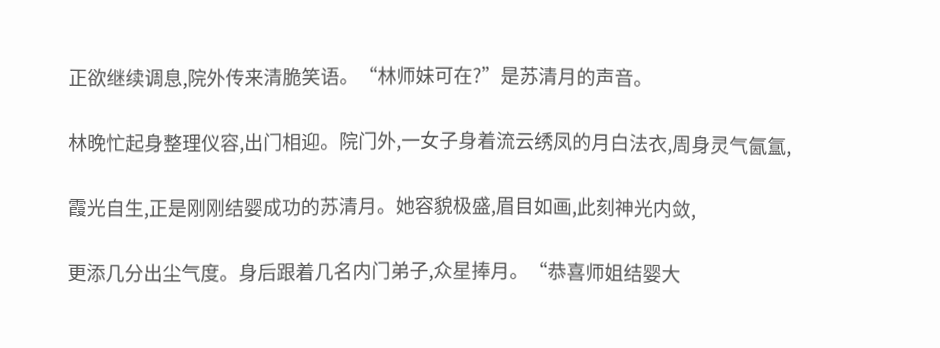正欲继续调息,院外传来清脆笑语。“林师妹可在?”是苏清月的声音。

林晚忙起身整理仪容,出门相迎。院门外,一女子身着流云绣凤的月白法衣,周身灵气氤氲,

霞光自生,正是刚刚结婴成功的苏清月。她容貌极盛,眉目如画,此刻神光内敛,

更添几分出尘气度。身后跟着几名内门弟子,众星捧月。“恭喜师姐结婴大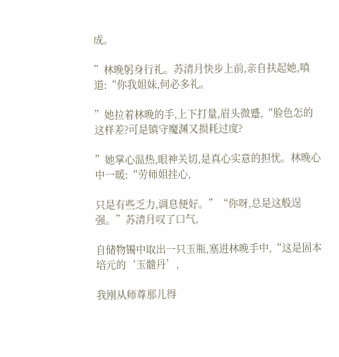成。

”林晚躬身行礼。苏清月快步上前,亲自扶起她,嗔道:“你我姐妹,何必多礼。

”她拉着林晚的手,上下打量,眉头微蹙,“脸色怎的这样差?可是镇守魔渊又损耗过度?

”她掌心温热,眼神关切,是真心实意的担忧。林晚心中一暖:“劳师姐挂心,

只是有些乏力,调息便好。”“你呀,总是这般逞强。”苏清月叹了口气,

自储物镯中取出一只玉瓶,塞进林晚手中,“这是固本培元的‘玉髓丹’,

我刚从师尊那儿得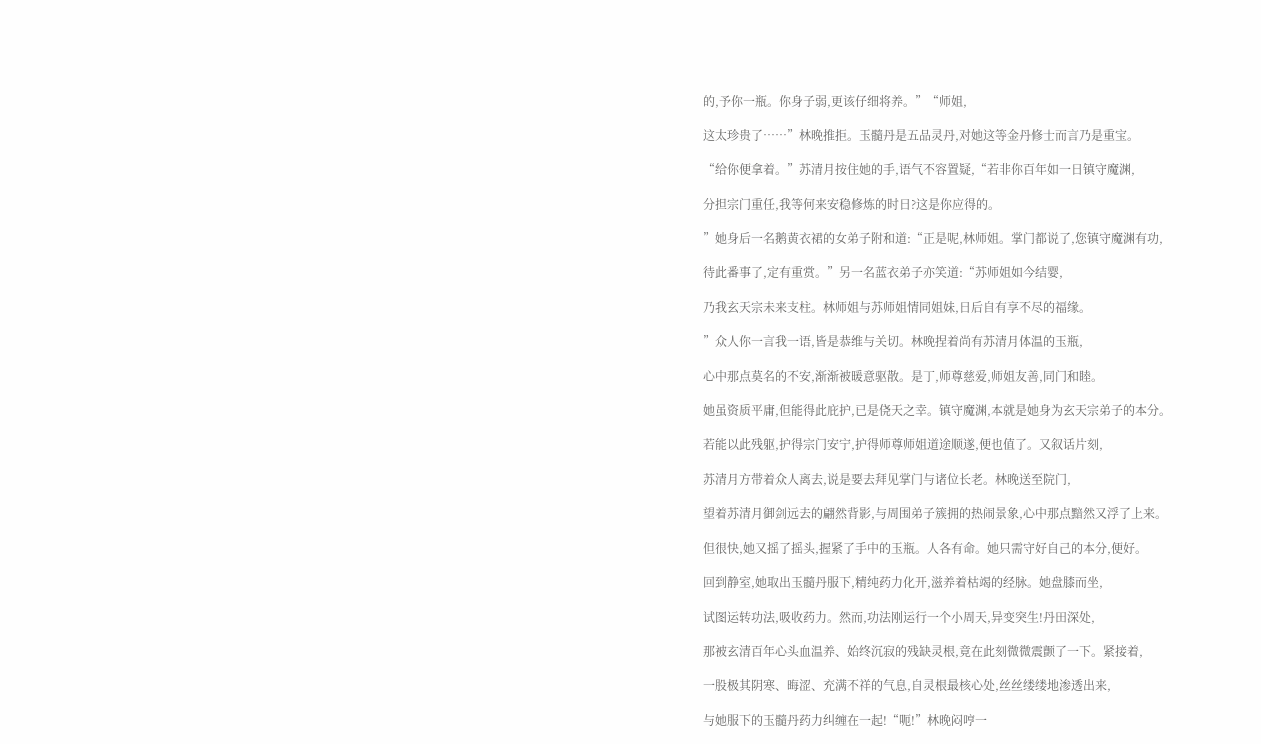的,予你一瓶。你身子弱,更该仔细将养。”“师姐,

这太珍贵了……”林晚推拒。玉髓丹是五品灵丹,对她这等金丹修士而言乃是重宝。

“给你便拿着。”苏清月按住她的手,语气不容置疑,“若非你百年如一日镇守魔渊,

分担宗门重任,我等何来安稳修炼的时日?这是你应得的。

”她身后一名鹅黄衣裙的女弟子附和道:“正是呢,林师姐。掌门都说了,您镇守魔渊有功,

待此番事了,定有重赏。”另一名蓝衣弟子亦笑道:“苏师姐如今结婴,

乃我玄天宗未来支柱。林师姐与苏师姐情同姐妹,日后自有享不尽的福缘。

”众人你一言我一语,皆是恭维与关切。林晚捏着尚有苏清月体温的玉瓶,

心中那点莫名的不安,渐渐被暖意驱散。是丁,师尊慈爱,师姐友善,同门和睦。

她虽资质平庸,但能得此庇护,已是侥天之幸。镇守魔渊,本就是她身为玄天宗弟子的本分。

若能以此残躯,护得宗门安宁,护得师尊师姐道途顺遂,便也值了。又叙话片刻,

苏清月方带着众人离去,说是要去拜见掌门与诸位长老。林晚送至院门,

望着苏清月御剑远去的翩然背影,与周围弟子簇拥的热闹景象,心中那点黯然又浮了上来。

但很快,她又摇了摇头,握紧了手中的玉瓶。人各有命。她只需守好自己的本分,便好。

回到静室,她取出玉髓丹服下,精纯药力化开,滋养着枯竭的经脉。她盘膝而坐,

试图运转功法,吸收药力。然而,功法刚运行一个小周天,异变突生!丹田深处,

那被玄清百年心头血温养、始终沉寂的残缺灵根,竟在此刻微微震颤了一下。紧接着,

一股极其阴寒、晦涩、充满不祥的气息,自灵根最核心处,丝丝缕缕地渗透出来,

与她服下的玉髓丹药力纠缠在一起!“呃!”林晚闷哼一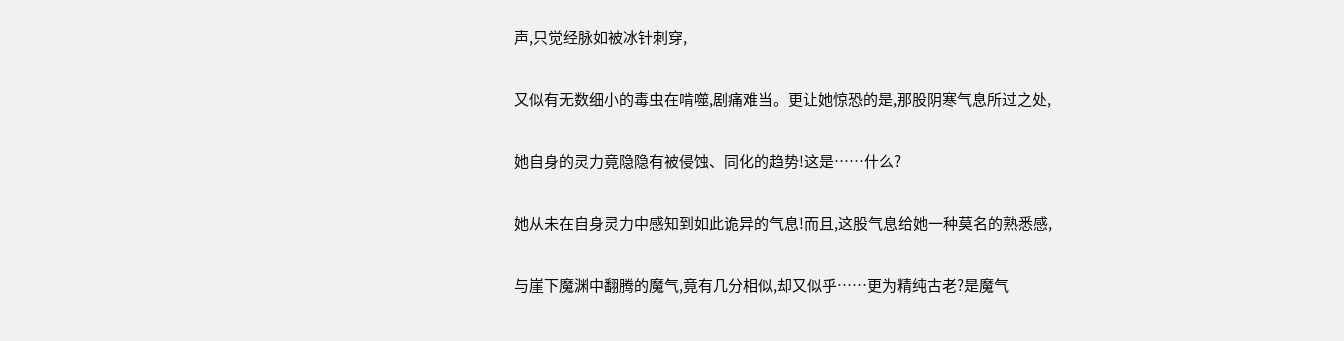声,只觉经脉如被冰针刺穿,

又似有无数细小的毒虫在啃噬,剧痛难当。更让她惊恐的是,那股阴寒气息所过之处,

她自身的灵力竟隐隐有被侵蚀、同化的趋势!这是……什么?

她从未在自身灵力中感知到如此诡异的气息!而且,这股气息给她一种莫名的熟悉感,

与崖下魔渊中翻腾的魔气,竟有几分相似,却又似乎……更为精纯古老?是魔气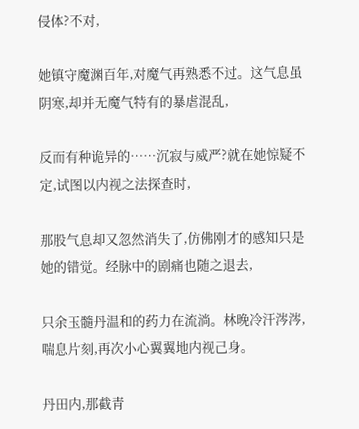侵体?不对,

她镇守魔渊百年,对魔气再熟悉不过。这气息虽阴寒,却并无魔气特有的暴虐混乱,

反而有种诡异的……沉寂与威严?就在她惊疑不定,试图以内视之法探查时,

那股气息却又忽然消失了,仿佛刚才的感知只是她的错觉。经脉中的剧痛也随之退去,

只余玉髓丹温和的药力在流淌。林晚冷汗涔涔,喘息片刻,再次小心翼翼地内视己身。

丹田内,那截青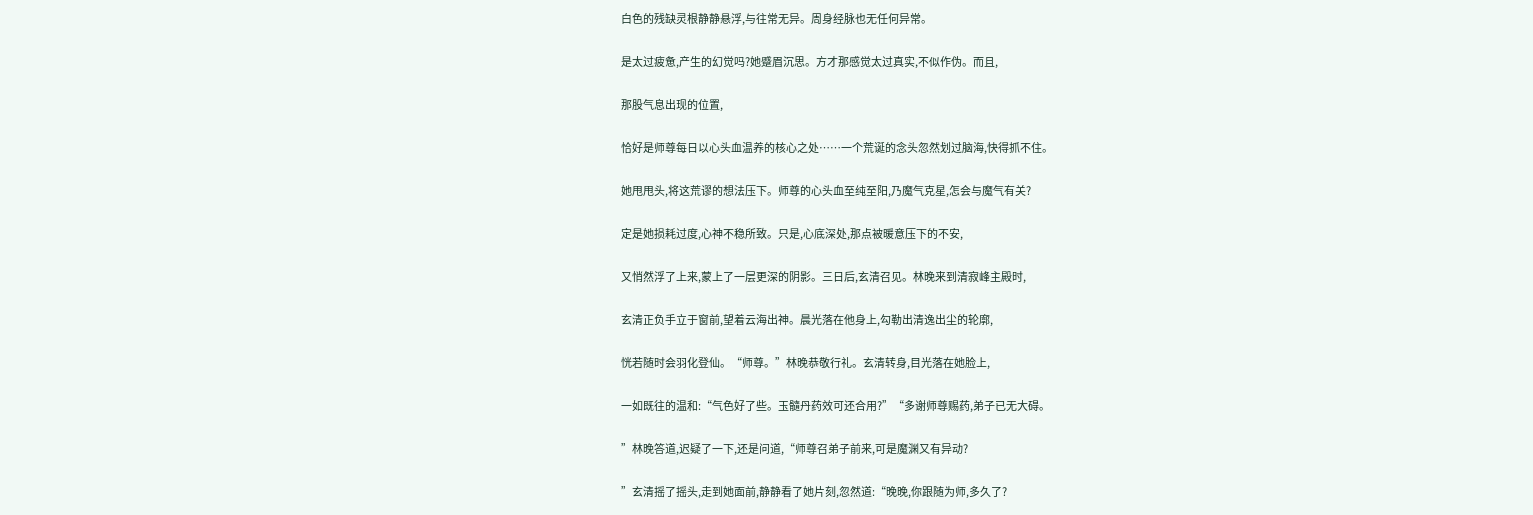白色的残缺灵根静静悬浮,与往常无异。周身经脉也无任何异常。

是太过疲惫,产生的幻觉吗?她蹙眉沉思。方才那感觉太过真实,不似作伪。而且,

那股气息出现的位置,

恰好是师尊每日以心头血温养的核心之处……一个荒诞的念头忽然划过脑海,快得抓不住。

她甩甩头,将这荒谬的想法压下。师尊的心头血至纯至阳,乃魔气克星,怎会与魔气有关?

定是她损耗过度,心神不稳所致。只是,心底深处,那点被暖意压下的不安,

又悄然浮了上来,蒙上了一层更深的阴影。三日后,玄清召见。林晚来到清寂峰主殿时,

玄清正负手立于窗前,望着云海出神。晨光落在他身上,勾勒出清逸出尘的轮廓,

恍若随时会羽化登仙。“师尊。”林晚恭敬行礼。玄清转身,目光落在她脸上,

一如既往的温和:“气色好了些。玉髓丹药效可还合用?”“多谢师尊赐药,弟子已无大碍。

”林晚答道,迟疑了一下,还是问道,“师尊召弟子前来,可是魔渊又有异动?

”玄清摇了摇头,走到她面前,静静看了她片刻,忽然道:“晚晚,你跟随为师,多久了?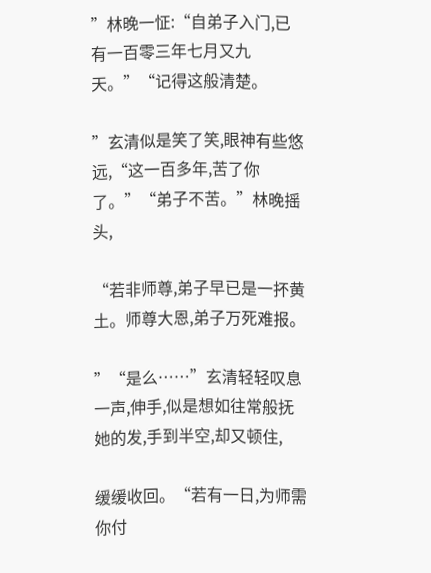”林晚一怔:“自弟子入门,已有一百零三年七月又九天。”“记得这般清楚。

”玄清似是笑了笑,眼神有些悠远,“这一百多年,苦了你了。”“弟子不苦。”林晚摇头,

“若非师尊,弟子早已是一抔黄土。师尊大恩,弟子万死难报。

”“是么……”玄清轻轻叹息一声,伸手,似是想如往常般抚她的发,手到半空,却又顿住,

缓缓收回。“若有一日,为师需你付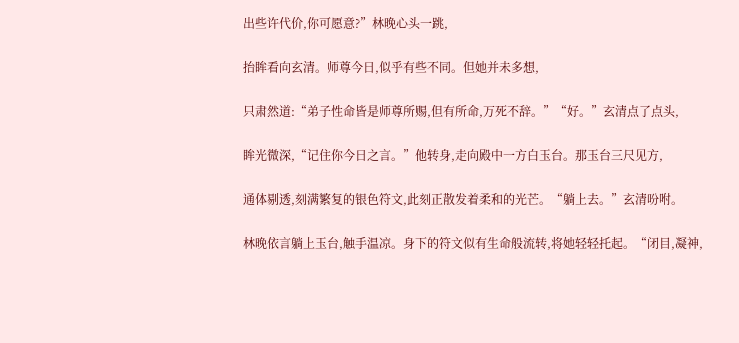出些许代价,你可愿意?”林晚心头一跳,

抬眸看向玄清。师尊今日,似乎有些不同。但她并未多想,

只肃然道:“弟子性命皆是师尊所赐,但有所命,万死不辞。”“好。”玄清点了点头,

眸光微深,“记住你今日之言。”他转身,走向殿中一方白玉台。那玉台三尺见方,

通体剔透,刻满繁复的银色符文,此刻正散发着柔和的光芒。“躺上去。”玄清吩咐。

林晚依言躺上玉台,触手温凉。身下的符文似有生命般流转,将她轻轻托起。“闭目,凝神,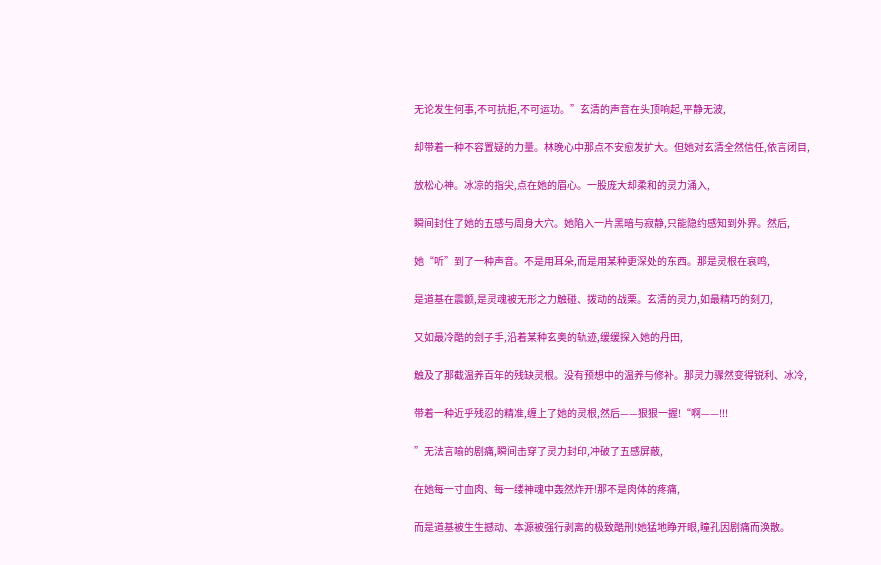无论发生何事,不可抗拒,不可运功。”玄清的声音在头顶响起,平静无波,

却带着一种不容置疑的力量。林晚心中那点不安愈发扩大。但她对玄清全然信任,依言闭目,

放松心神。冰凉的指尖,点在她的眉心。一股庞大却柔和的灵力涌入,

瞬间封住了她的五感与周身大穴。她陷入一片黑暗与寂静,只能隐约感知到外界。然后,

她“听”到了一种声音。不是用耳朵,而是用某种更深处的东西。那是灵根在哀鸣,

是道基在震颤,是灵魂被无形之力触碰、拨动的战栗。玄清的灵力,如最精巧的刻刀,

又如最冷酷的刽子手,沿着某种玄奥的轨迹,缓缓探入她的丹田,

触及了那截温养百年的残缺灵根。没有预想中的温养与修补。那灵力骤然变得锐利、冰冷,

带着一种近乎残忍的精准,缠上了她的灵根,然后——狠狠一握!“啊——!!!

”无法言喻的剧痛,瞬间击穿了灵力封印,冲破了五感屏蔽,

在她每一寸血肉、每一缕神魂中轰然炸开!那不是肉体的疼痛,

而是道基被生生撼动、本源被强行剥离的极致酷刑!她猛地睁开眼,瞳孔因剧痛而涣散。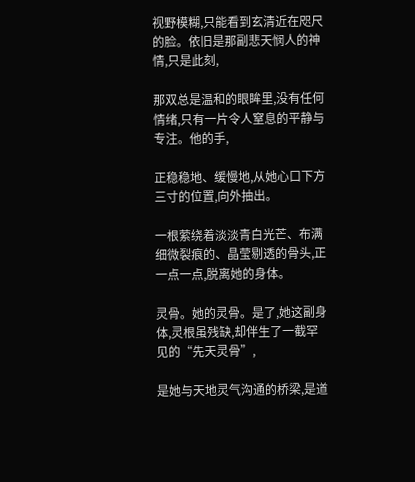视野模糊,只能看到玄清近在咫尺的脸。依旧是那副悲天悯人的神情,只是此刻,

那双总是温和的眼眸里,没有任何情绪,只有一片令人窒息的平静与专注。他的手,

正稳稳地、缓慢地,从她心口下方三寸的位置,向外抽出。

一根萦绕着淡淡青白光芒、布满细微裂痕的、晶莹剔透的骨头,正一点一点,脱离她的身体。

灵骨。她的灵骨。是了,她这副身体,灵根虽残缺,却伴生了一截罕见的“先天灵骨”,

是她与天地灵气沟通的桥梁,是道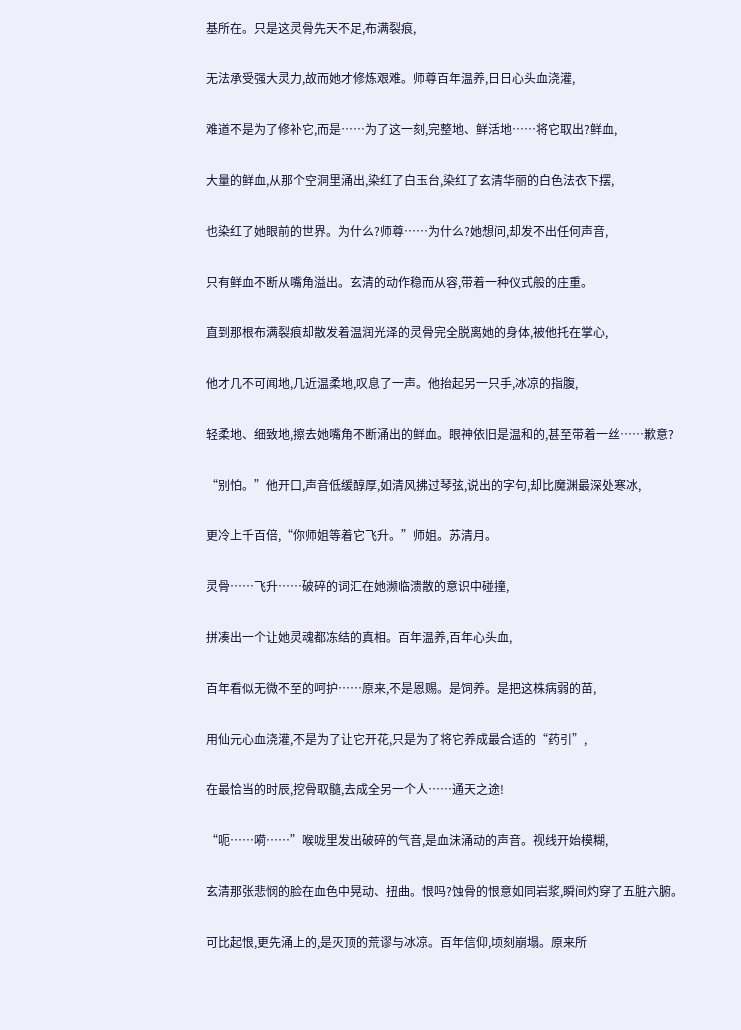基所在。只是这灵骨先天不足,布满裂痕,

无法承受强大灵力,故而她才修炼艰难。师尊百年温养,日日心头血浇灌,

难道不是为了修补它,而是……为了这一刻,完整地、鲜活地……将它取出?鲜血,

大量的鲜血,从那个空洞里涌出,染红了白玉台,染红了玄清华丽的白色法衣下摆,

也染红了她眼前的世界。为什么?师尊……为什么?她想问,却发不出任何声音,

只有鲜血不断从嘴角溢出。玄清的动作稳而从容,带着一种仪式般的庄重。

直到那根布满裂痕却散发着温润光泽的灵骨完全脱离她的身体,被他托在掌心,

他才几不可闻地,几近温柔地,叹息了一声。他抬起另一只手,冰凉的指腹,

轻柔地、细致地,擦去她嘴角不断涌出的鲜血。眼神依旧是温和的,甚至带着一丝……歉意?

“别怕。”他开口,声音低缓醇厚,如清风拂过琴弦,说出的字句,却比魔渊最深处寒冰,

更冷上千百倍,“你师姐等着它飞升。”师姐。苏清月。

灵骨……飞升……破碎的词汇在她濒临溃散的意识中碰撞,

拼凑出一个让她灵魂都冻结的真相。百年温养,百年心头血,

百年看似无微不至的呵护……原来,不是恩赐。是饲养。是把这株病弱的苗,

用仙元心血浇灌,不是为了让它开花,只是为了将它养成最合适的“药引”,

在最恰当的时辰,挖骨取髓,去成全另一个人……通天之途!

“呃……嗬……”喉咙里发出破碎的气音,是血沫涌动的声音。视线开始模糊,

玄清那张悲悯的脸在血色中晃动、扭曲。恨吗?蚀骨的恨意如同岩浆,瞬间灼穿了五脏六腑。

可比起恨,更先涌上的,是灭顶的荒谬与冰凉。百年信仰,顷刻崩塌。原来所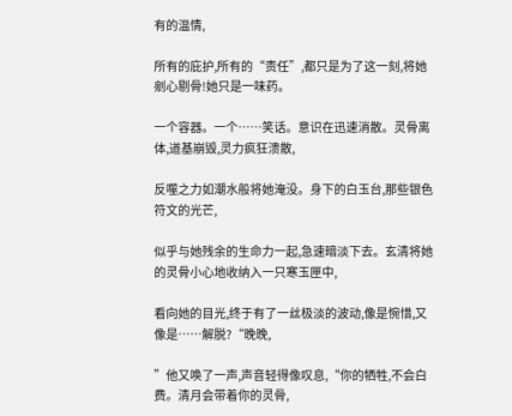有的温情,

所有的庇护,所有的“责任”,都只是为了这一刻,将她剜心剔骨!她只是一味药。

一个容器。一个……笑话。意识在迅速消散。灵骨离体,道基崩毁,灵力疯狂溃散,

反噬之力如潮水般将她淹没。身下的白玉台,那些银色符文的光芒,

似乎与她残余的生命力一起,急速暗淡下去。玄清将她的灵骨小心地收纳入一只寒玉匣中,

看向她的目光,终于有了一丝极淡的波动,像是惋惜,又像是……解脱?“晚晚,

”他又唤了一声,声音轻得像叹息,“你的牺牲,不会白费。清月会带着你的灵骨,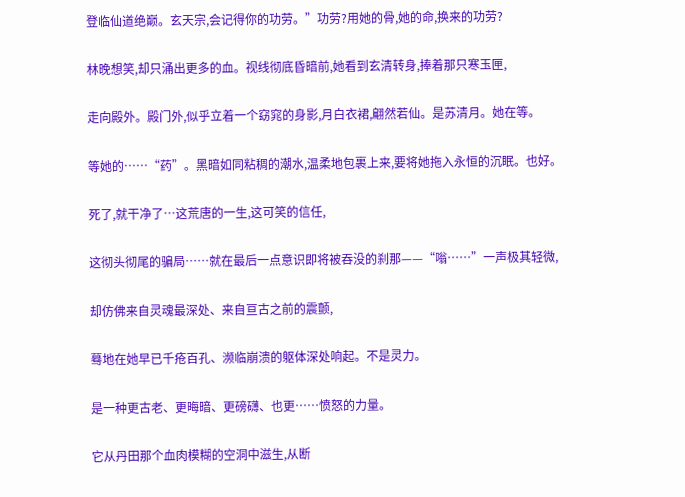登临仙道绝巅。玄天宗,会记得你的功劳。”功劳?用她的骨,她的命,换来的功劳?

林晚想笑,却只涌出更多的血。视线彻底昏暗前,她看到玄清转身,捧着那只寒玉匣,

走向殿外。殿门外,似乎立着一个窈窕的身影,月白衣裙,翩然若仙。是苏清月。她在等。

等她的……“药”。黑暗如同粘稠的潮水,温柔地包裹上来,要将她拖入永恒的沉眠。也好。

死了,就干净了…这荒唐的一生,这可笑的信任,

这彻头彻尾的骗局……就在最后一点意识即将被吞没的刹那——“嗡……”一声极其轻微,

却仿佛来自灵魂最深处、来自亘古之前的震颤,

蓦地在她早已千疮百孔、濒临崩溃的躯体深处响起。不是灵力。

是一种更古老、更晦暗、更磅礴、也更……愤怒的力量。

它从丹田那个血肉模糊的空洞中滋生,从断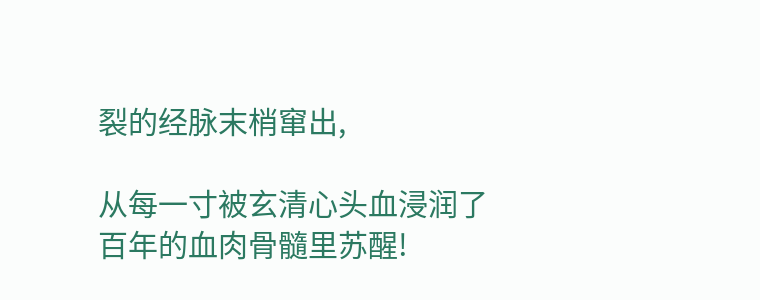裂的经脉末梢窜出,

从每一寸被玄清心头血浸润了百年的血肉骨髓里苏醒!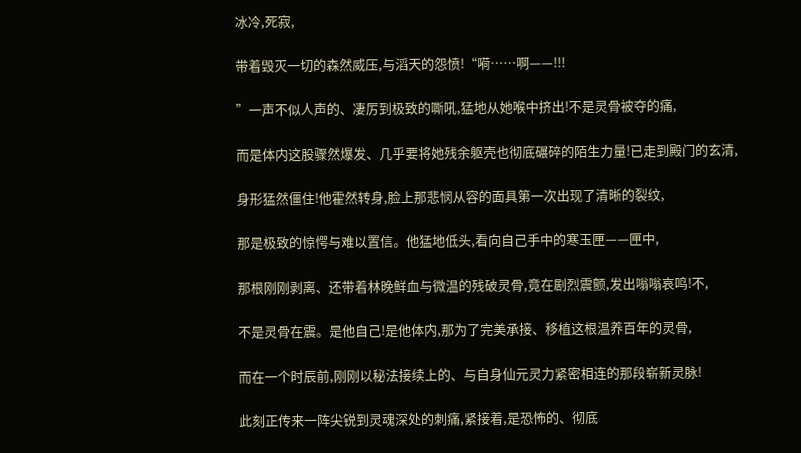冰冷,死寂,

带着毁灭一切的森然威压,与滔天的怨愤!“嗬……啊——!!!

”一声不似人声的、凄厉到极致的嘶吼,猛地从她喉中挤出!不是灵骨被夺的痛,

而是体内这股骤然爆发、几乎要将她残余躯壳也彻底碾碎的陌生力量!已走到殿门的玄清,

身形猛然僵住!他霍然转身,脸上那悲悯从容的面具第一次出现了清晰的裂纹,

那是极致的惊愕与难以置信。他猛地低头,看向自己手中的寒玉匣——匣中,

那根刚刚剥离、还带着林晚鲜血与微温的残破灵骨,竟在剧烈震颤,发出嗡嗡哀鸣!不,

不是灵骨在震。是他自己!是他体内,那为了完美承接、移植这根温养百年的灵骨,

而在一个时辰前,刚刚以秘法接续上的、与自身仙元灵力紧密相连的那段崭新灵脉!

此刻正传来一阵尖锐到灵魂深处的刺痛,紧接着,是恐怖的、彻底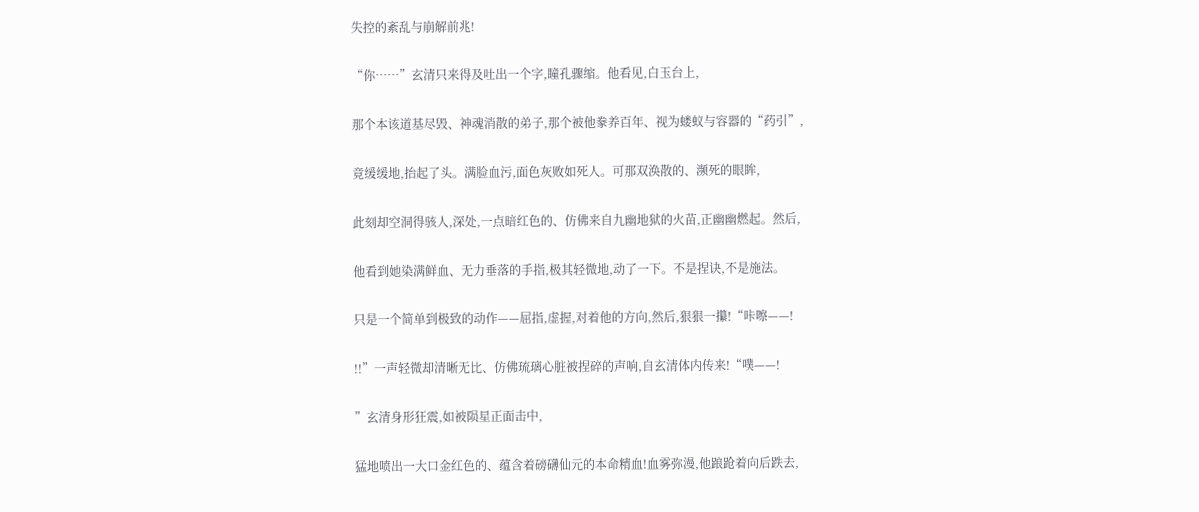失控的紊乱与崩解前兆!

“你……”玄清只来得及吐出一个字,瞳孔骤缩。他看见,白玉台上,

那个本该道基尽毁、神魂消散的弟子,那个被他豢养百年、视为蝼蚁与容器的“药引”,

竟缓缓地,抬起了头。满脸血污,面色灰败如死人。可那双涣散的、濒死的眼眸,

此刻却空洞得骇人,深处,一点暗红色的、仿佛来自九幽地狱的火苗,正幽幽燃起。然后,

他看到她染满鲜血、无力垂落的手指,极其轻微地,动了一下。不是捏诀,不是施法。

只是一个简单到极致的动作——屈指,虚握,对着他的方向,然后,狠狠一攥!“咔嚓——!

!!”一声轻微却清晰无比、仿佛琉璃心脏被捏碎的声响,自玄清体内传来!“噗——!

”玄清身形狂震,如被陨星正面击中,

猛地喷出一大口金红色的、蕴含着磅礴仙元的本命精血!血雾弥漫,他踉跄着向后跌去,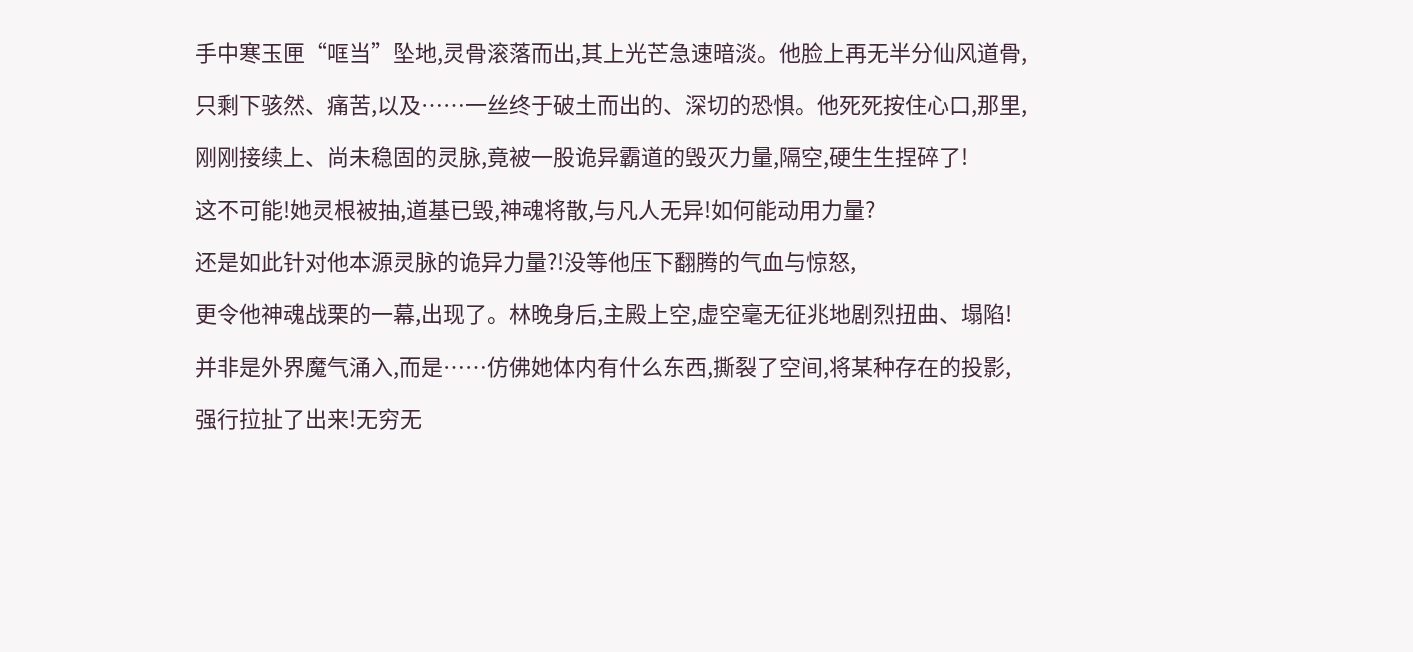手中寒玉匣“哐当”坠地,灵骨滚落而出,其上光芒急速暗淡。他脸上再无半分仙风道骨,

只剩下骇然、痛苦,以及……一丝终于破土而出的、深切的恐惧。他死死按住心口,那里,

刚刚接续上、尚未稳固的灵脉,竟被一股诡异霸道的毁灭力量,隔空,硬生生捏碎了!

这不可能!她灵根被抽,道基已毁,神魂将散,与凡人无异!如何能动用力量?

还是如此针对他本源灵脉的诡异力量?!没等他压下翻腾的气血与惊怒,

更令他神魂战栗的一幕,出现了。林晚身后,主殿上空,虚空毫无征兆地剧烈扭曲、塌陷!

并非是外界魔气涌入,而是……仿佛她体内有什么东西,撕裂了空间,将某种存在的投影,

强行拉扯了出来!无穷无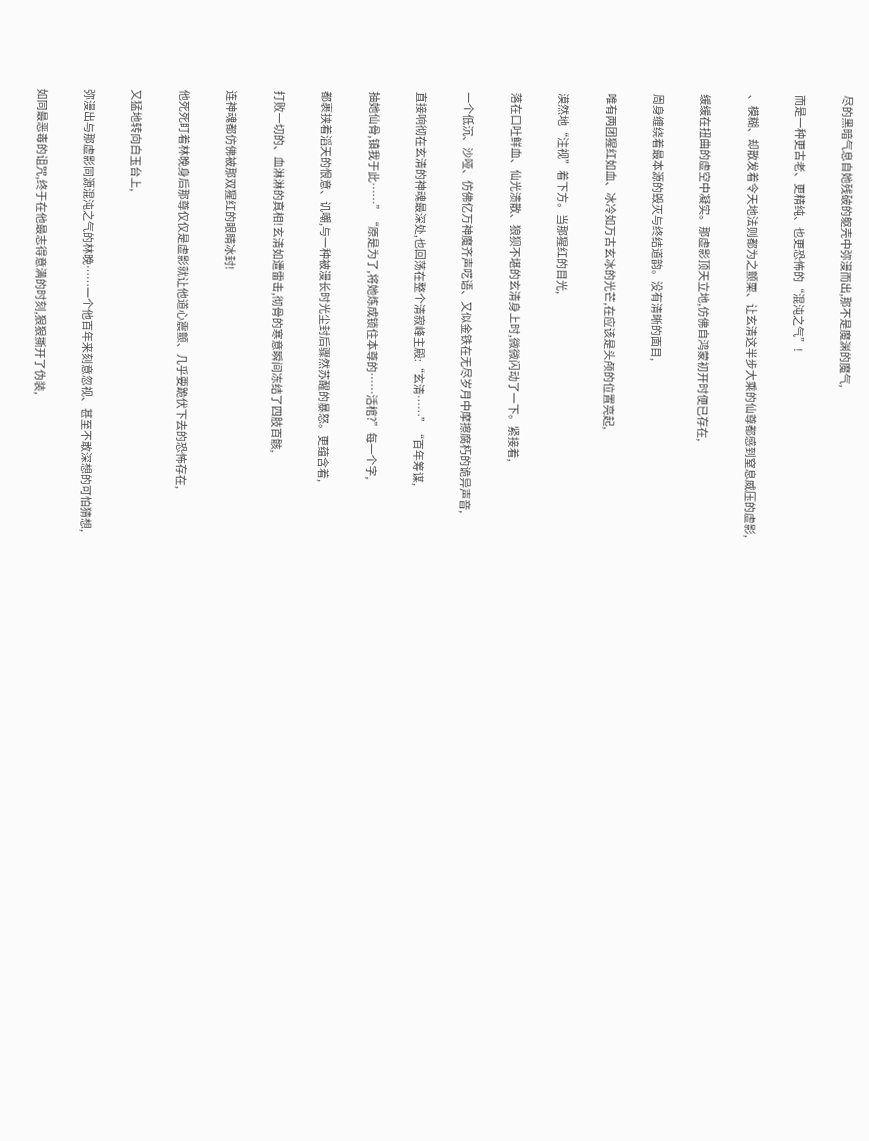尽的黑暗气息自她残破的躯壳中弥漫而出,那不是魔渊的魔气,

而是一种更古老、更精纯、也更恐怖的“混沌之气”!

、模糊、却散发着令天地法则都为之颤栗、让玄清这半步大乘的仙尊都感到窒息威压的虚影,

缓缓在扭曲的虚空中凝实。那虚影顶天立地,仿佛自鸿蒙初开时便已存在,

周身缠绕着最本源的毁灭与终结道韵。没有清晰的面目,

唯有两团猩红如血、冰冷如万古玄冰的光芒,在应该是头颅的位置亮起,

漠然地“注视”着下方。当那猩红的目光,

落在口吐鲜血、仙光溃散、狼狈不堪的玄清身上时,微微闪动了一下。紧接着,

一个低沉、沙哑、仿佛亿万神魔齐声呓语、又似金铁在无尽岁月中摩擦腐朽的诡异声音,

直接响彻在玄清的神魂最深处,也回荡在整个清寂峰主殿:“玄清……”“百年筹谋,

抽她仙骨,镇我于此……”“原是为了,将她炼成锁住本尊的……活棺?”每一个字,

都裹挟着滔天的恨意、讥嘲,与一种被漫长时光尘封后骤然苏醒的暴怒。更蕴含着,

打败一切的、血淋淋的真相!玄清如遭雷击,彻骨的寒意瞬间冻结了四肢百骸,

连神魂都仿佛被那双猩红的眼睛冰封!

他死死盯着林晚身后那尊仅仅是虚影就让他道心震颤、几乎要跪伏下去的恐怖存在,

又猛地转向白玉台上,

弥漫出与那虚影同源混沌之气的林晚……一个他百年来刻意忽视、甚至不敢深想的可怕猜想,

如同最恶毒的诅咒,终于在他最志得意满的时刻,狠狠撕开了伪装,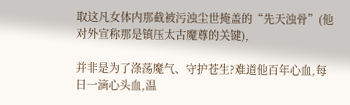取这凡女体内那截被污浊尘世掩盖的“先天浊骨”(他对外宣称那是镇压太古魔尊的关键),

并非是为了涤荡魔气、守护苍生?难道他百年心血,每日一滴心头血,温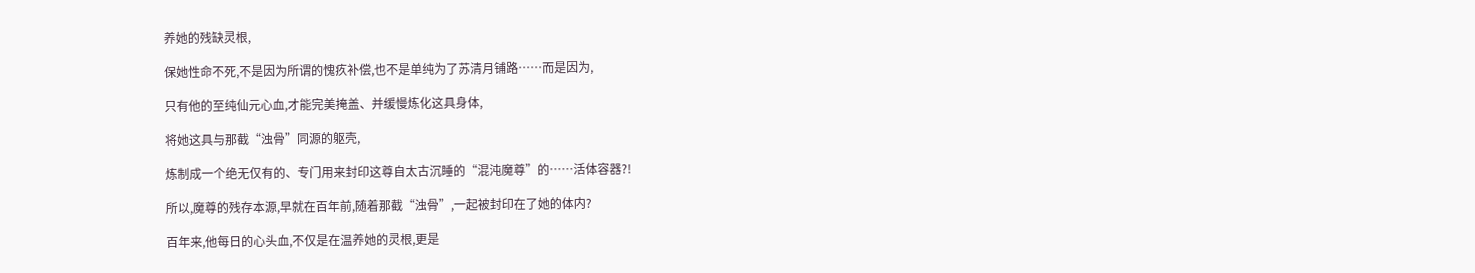养她的残缺灵根,

保她性命不死,不是因为所谓的愧疚补偿,也不是单纯为了苏清月铺路……而是因为,

只有他的至纯仙元心血,才能完美掩盖、并缓慢炼化这具身体,

将她这具与那截“浊骨”同源的躯壳,

炼制成一个绝无仅有的、专门用来封印这尊自太古沉睡的“混沌魔尊”的……活体容器?!

所以,魔尊的残存本源,早就在百年前,随着那截“浊骨”,一起被封印在了她的体内?

百年来,他每日的心头血,不仅是在温养她的灵根,更是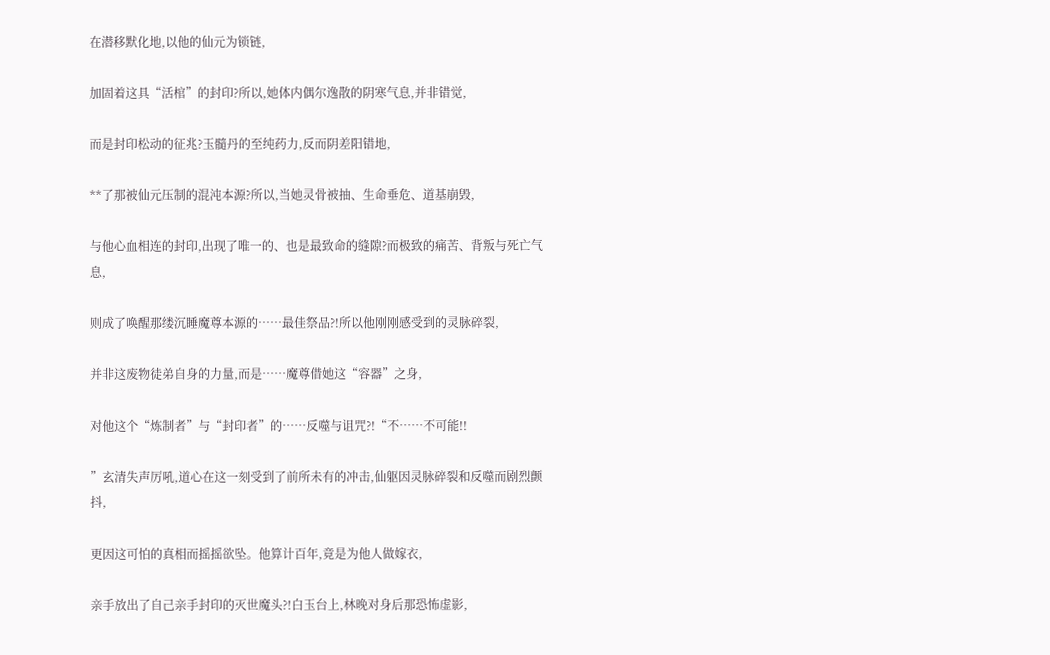在潜移默化地,以他的仙元为锁链,

加固着这具“活棺”的封印?所以,她体内偶尔逸散的阴寒气息,并非错觉,

而是封印松动的征兆?玉髓丹的至纯药力,反而阴差阳错地,

**了那被仙元压制的混沌本源?所以,当她灵骨被抽、生命垂危、道基崩毁,

与他心血相连的封印,出现了唯一的、也是最致命的缝隙?而极致的痛苦、背叛与死亡气息,

则成了唤醒那缕沉睡魔尊本源的……最佳祭品?!所以他刚刚感受到的灵脉碎裂,

并非这废物徒弟自身的力量,而是……魔尊借她这“容器”之身,

对他这个“炼制者”与“封印者”的……反噬与诅咒?!“不……不可能!!

”玄清失声厉吼,道心在这一刻受到了前所未有的冲击,仙躯因灵脉碎裂和反噬而剧烈颤抖,

更因这可怕的真相而摇摇欲坠。他算计百年,竟是为他人做嫁衣,

亲手放出了自己亲手封印的灭世魔头?!白玉台上,林晚对身后那恐怖虚影,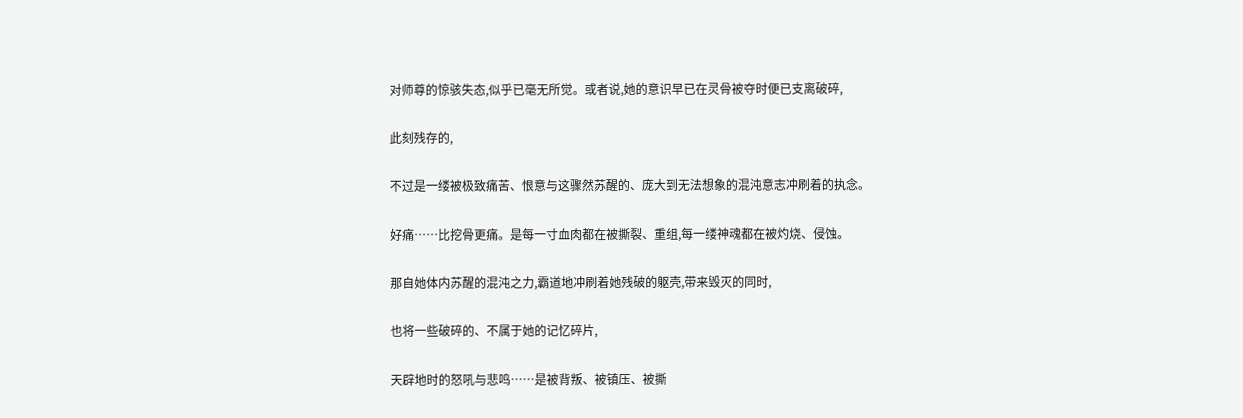对师尊的惊骇失态,似乎已毫无所觉。或者说,她的意识早已在灵骨被夺时便已支离破碎,

此刻残存的,

不过是一缕被极致痛苦、恨意与这骤然苏醒的、庞大到无法想象的混沌意志冲刷着的执念。

好痛……比挖骨更痛。是每一寸血肉都在被撕裂、重组,每一缕神魂都在被灼烧、侵蚀。

那自她体内苏醒的混沌之力,霸道地冲刷着她残破的躯壳,带来毁灭的同时,

也将一些破碎的、不属于她的记忆碎片,

天辟地时的怒吼与悲鸣……是被背叛、被镇压、被撕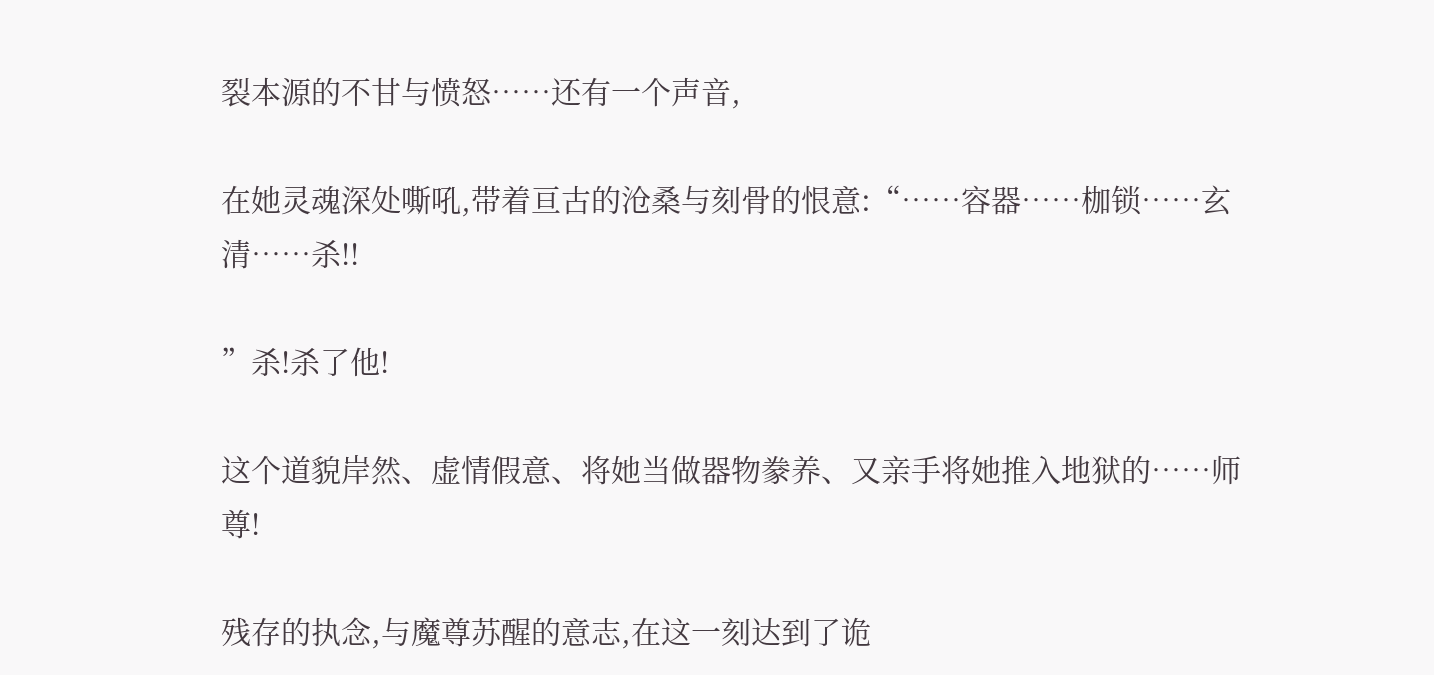裂本源的不甘与愤怒……还有一个声音,

在她灵魂深处嘶吼,带着亘古的沧桑与刻骨的恨意:“……容器……枷锁……玄清……杀!!

”杀!杀了他!

这个道貌岸然、虚情假意、将她当做器物豢养、又亲手将她推入地狱的……师尊!

残存的执念,与魔尊苏醒的意志,在这一刻达到了诡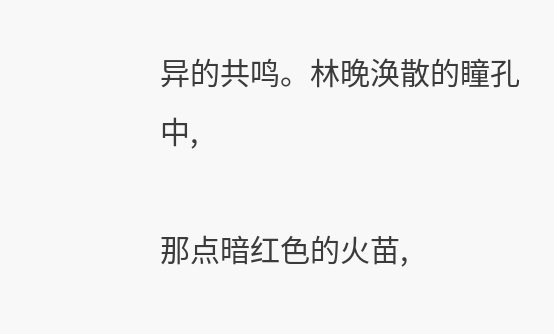异的共鸣。林晚涣散的瞳孔中,

那点暗红色的火苗,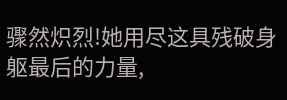骤然炽烈!她用尽这具残破身躯最后的力量,